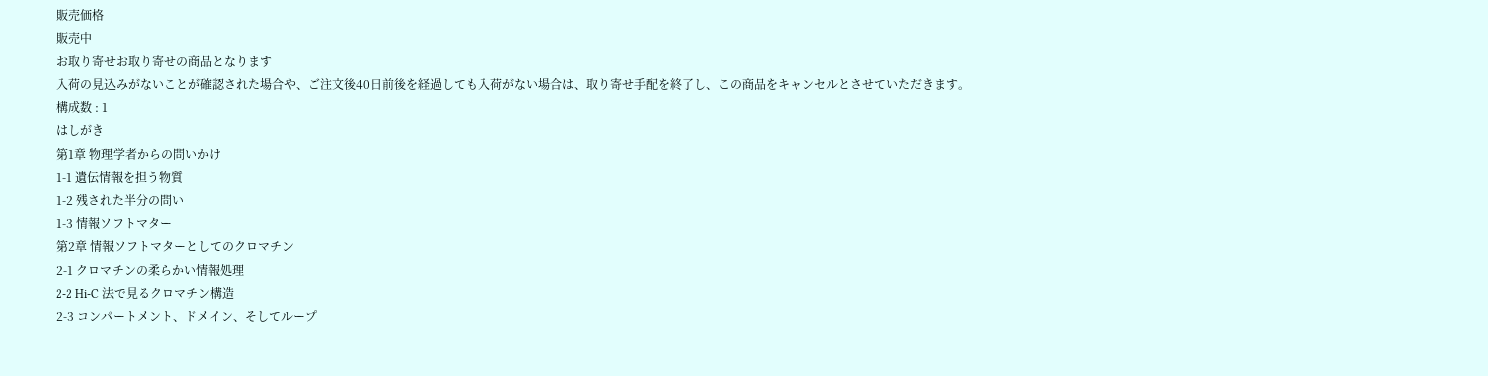販売価格
販売中
お取り寄せお取り寄せの商品となります
入荷の見込みがないことが確認された場合や、ご注文後40日前後を経過しても入荷がない場合は、取り寄せ手配を終了し、この商品をキャンセルとさせていただきます。
構成数 : 1
はしがき
第1章 物理学者からの問いかけ
1-1 遺伝情報を担う物質
1-2 残された半分の問い
1-3 情報ソフトマター
第2章 情報ソフトマターとしてのクロマチン
2-1 クロマチンの柔らかい情報処理
2-2 Hi-C 法で見るクロマチン構造
2-3 コンパートメント、ドメイン、そしてループ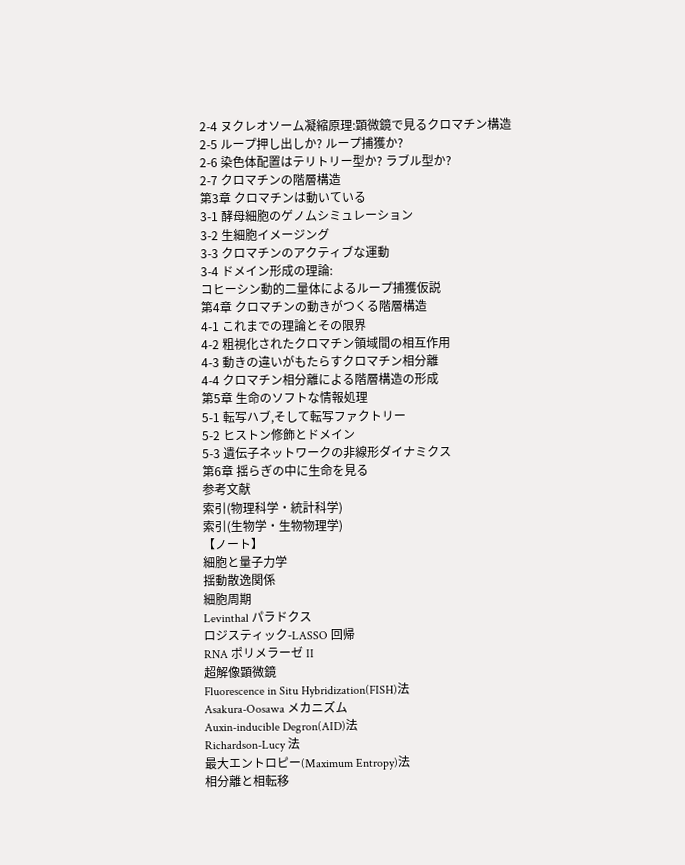2-4 ヌクレオソーム凝縮原理:顕微鏡で見るクロマチン構造
2-5 ループ押し出しか? ループ捕獲か?
2-6 染色体配置はテリトリー型か? ラブル型か?
2-7 クロマチンの階層構造
第3章 クロマチンは動いている
3-1 酵母細胞のゲノムシミュレーション
3-2 生細胞イメージング
3-3 クロマチンのアクティブな運動
3-4 ドメイン形成の理論:
コヒーシン動的二量体によるループ捕獲仮説
第4章 クロマチンの動きがつくる階層構造
4-1 これまでの理論とその限界
4-2 粗視化されたクロマチン領域間の相互作用
4-3 動きの違いがもたらすクロマチン相分離
4-4 クロマチン相分離による階層構造の形成
第5章 生命のソフトな情報処理
5-1 転写ハブ,そして転写ファクトリー
5-2 ヒストン修飾とドメイン
5-3 遺伝子ネットワークの非線形ダイナミクス
第6章 揺らぎの中に生命を見る
参考文献
索引(物理科学・統計科学)
索引(生物学・生物物理学)
【ノート】
細胞と量子力学
揺動散逸関係
細胞周期
Levinthal パラドクス
ロジスティック-LASSO 回帰
RNA ポリメラーゼ II
超解像顕微鏡
Fluorescence in Situ Hybridization(FISH)法
Asakura-Oosawa メカニズム
Auxin-inducible Degron(AID)法
Richardson-Lucy 法
最大エントロピー(Maximum Entropy)法
相分離と相転移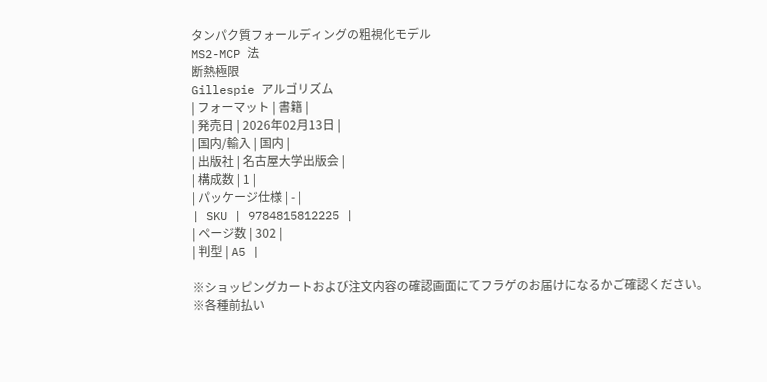タンパク質フォールディングの粗視化モデル
MS2-MCP 法
断熱極限
Gillespie アルゴリズム
| フォーマット | 書籍 |
| 発売日 | 2026年02月13日 |
| 国内/輸入 | 国内 |
| 出版社 | 名古屋大学出版会 |
| 構成数 | 1 |
| パッケージ仕様 | - |
| SKU | 9784815812225 |
| ページ数 | 302 |
| 判型 | A5 |

※ショッピングカートおよび注文内容の確認画面にてフラゲのお届けになるかご確認ください。
※各種前払い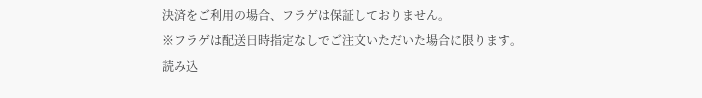決済をご利用の場合、フラゲは保証しておりません。
※フラゲは配送日時指定なしでご注文いただいた場合に限ります。
読み込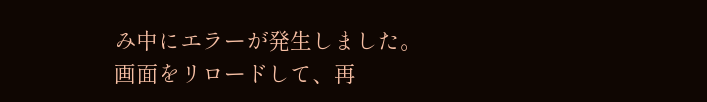み中にエラーが発生しました。
画面をリロードして、再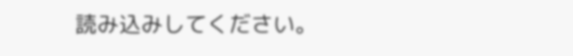読み込みしてください。